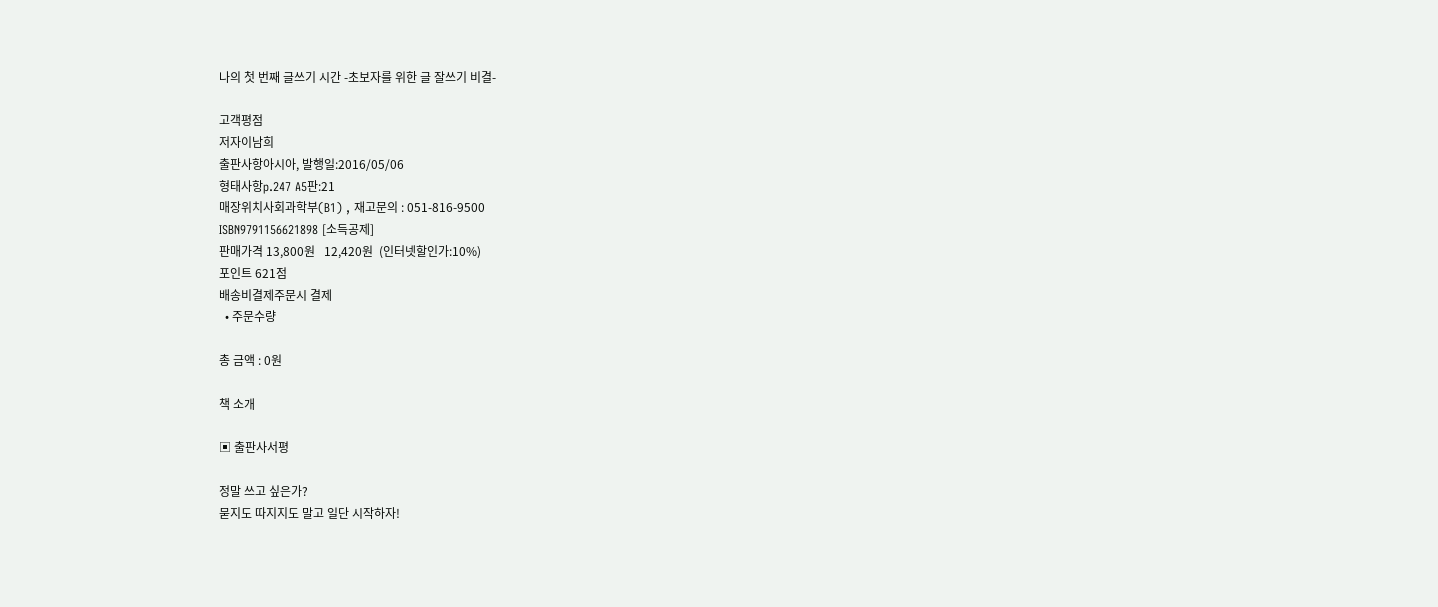나의 첫 번째 글쓰기 시간 -초보자를 위한 글 잘쓰기 비결-

고객평점
저자이남희
출판사항아시아, 발행일:2016/05/06
형태사항p.247 A5판:21
매장위치사회과학부(B1) , 재고문의 : 051-816-9500
ISBN9791156621898 [소득공제]
판매가격 13,800원   12,420원  (인터넷할인가:10%)
포인트 621점
배송비결제주문시 결제
  • 주문수량

총 금액 : 0원

책 소개

▣ 출판사서평

정말 쓰고 싶은가?
묻지도 따지지도 말고 일단 시작하자!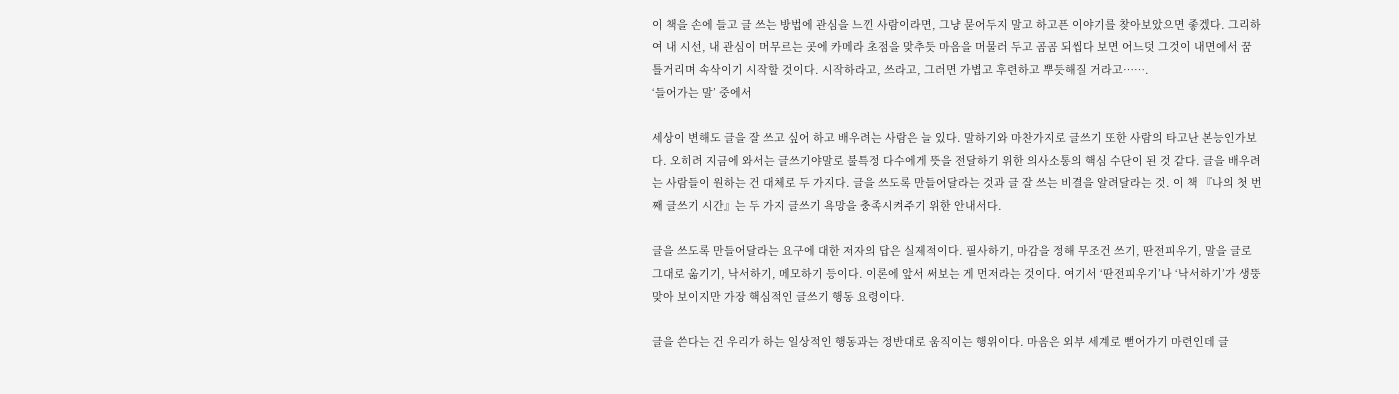이 책을 손에 들고 글 쓰는 방법에 관심을 느낀 사람이라면, 그냥 묻어두지 말고 하고픈 이야기를 찾아보았으면 좋겠다. 그리하여 내 시선, 내 관심이 머무르는 곳에 카메라 초점을 맞추듯 마음을 머물러 두고 곰곰 되씹다 보면 어느덧 그것이 내면에서 꿈틀거리며 속삭이기 시작할 것이다. 시작하라고, 쓰라고, 그러면 가볍고 후련하고 뿌듯해질 거라고…….
‘들어가는 말’ 중에서

세상이 변해도 글을 잘 쓰고 싶어 하고 배우려는 사람은 늘 있다. 말하기와 마찬가지로 글쓰기 또한 사람의 타고난 본능인가보다. 오히려 지금에 와서는 글쓰기야말로 불특정 다수에게 뜻을 전달하기 위한 의사소통의 핵심 수단이 된 것 같다. 글을 배우려는 사람들이 원하는 건 대체로 두 가지다. 글을 쓰도록 만들어달라는 것과 글 잘 쓰는 비결을 알려달라는 것. 이 책 『나의 첫 번째 글쓰기 시간』는 두 가지 글쓰기 욕망을 충족시켜주기 위한 안내서다.

글을 쓰도록 만들어달라는 요구에 대한 저자의 답은 실제적이다. 필사하기, 마감을 정해 무조건 쓰기, 딴전피우기, 말을 글로 그대로 옮기기, 낙서하기, 메모하기 등이다. 이론에 앞서 써보는 게 먼저라는 것이다. 여기서 ‘딴전피우기’나 ‘낙서하기’가 생뚱맞아 보이지만 가장 핵심적인 글쓰기 행동 요령이다.

글을 쓴다는 건 우리가 하는 일상적인 행동과는 정반대로 움직이는 행위이다. 마음은 외부 세계로 뻗어가기 마련인데 글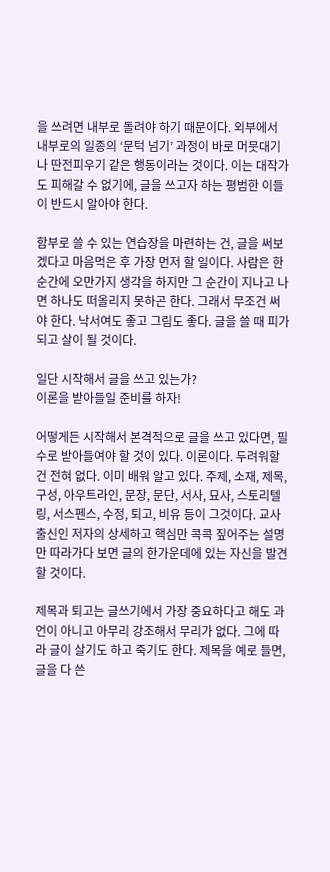을 쓰려면 내부로 돌려야 하기 때문이다. 외부에서 내부로의 일종의 ‘문턱 넘기’ 과정이 바로 머뭇대기나 딴전피우기 같은 행동이라는 것이다. 이는 대작가도 피해갈 수 없기에, 글을 쓰고자 하는 평범한 이들이 반드시 알아야 한다.

함부로 쓸 수 있는 연습장을 마련하는 건, 글을 써보겠다고 마음먹은 후 가장 먼저 할 일이다. 사람은 한순간에 오만가지 생각을 하지만 그 순간이 지나고 나면 하나도 떠올리지 못하곤 한다. 그래서 무조건 써야 한다. 낙서여도 좋고 그림도 좋다. 글을 쓸 때 피가 되고 살이 될 것이다.

일단 시작해서 글을 쓰고 있는가?
이론을 받아들일 준비를 하자!

어떻게든 시작해서 본격적으로 글을 쓰고 있다면, 필수로 받아들여야 할 것이 있다. 이론이다. 두려워할 건 전혀 없다. 이미 배워 알고 있다. 주제, 소재, 제목, 구성, 아우트라인, 문장, 문단, 서사, 묘사, 스토리텔링, 서스펜스, 수정, 퇴고, 비유 등이 그것이다. 교사 출신인 저자의 상세하고 핵심만 콕콕 짚어주는 설명만 따라가다 보면 글의 한가운데에 있는 자신을 발견할 것이다.

제목과 퇴고는 글쓰기에서 가장 중요하다고 해도 과언이 아니고 아무리 강조해서 무리가 없다. 그에 따라 글이 살기도 하고 죽기도 한다. 제목을 예로 들면, 글을 다 쓴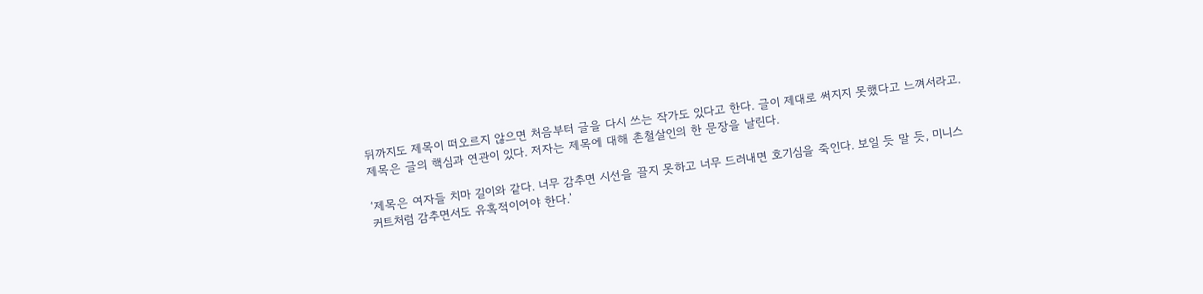뒤까지도 제목이 떠오르지 않으면 처음부터 글을 다시 쓰는 작가도 있다고 한다. 글이 제대로 써지지 못했다고 느껴서라고. 제목은 글의 핵심과 연관이 있다. 저자는 제목에 대해 촌철살인의 한 문장을 날린다.

‘제목은 여자들 치마 길이와 같다. 너무 감추면 시선을 끌지 못하고 너무 드러내면 호기심을 죽인다. 보일 듯 말 듯, 미니스커트처럼 감추면서도 유혹적이어야 한다.’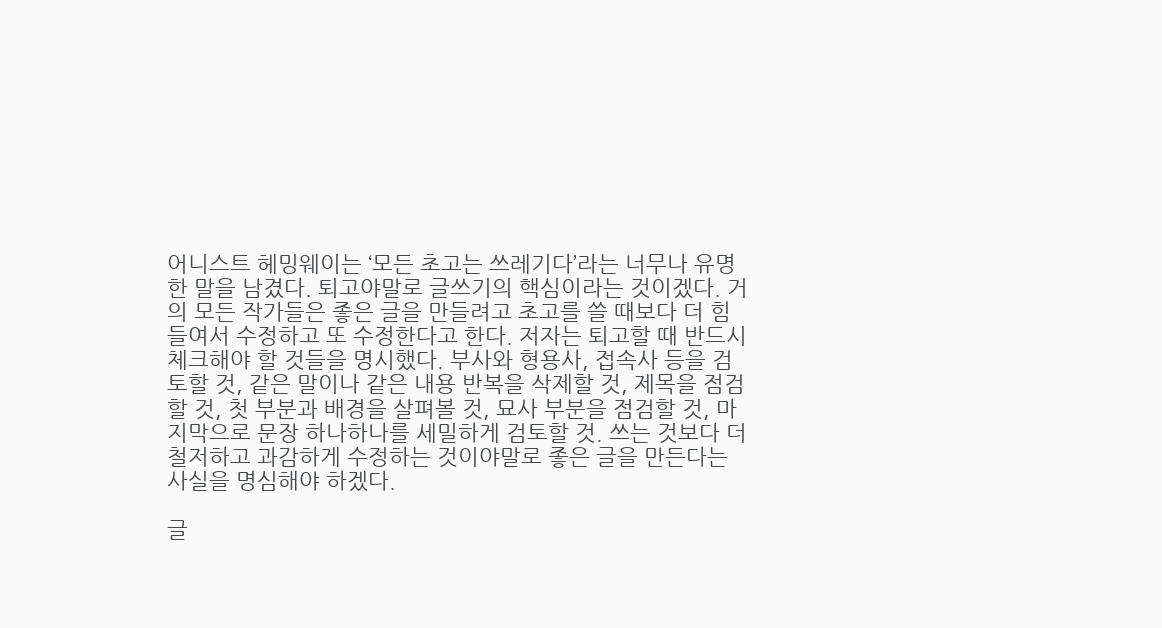어니스트 헤밍웨이는 ‘모든 초고는 쓰레기다’라는 너무나 유명한 말을 남겼다. 퇴고야말로 글쓰기의 핵심이라는 것이겠다. 거의 모든 작가들은 좋은 글을 만들려고 초고를 쓸 때보다 더 힘들여서 수정하고 또 수정한다고 한다. 저자는 퇴고할 때 반드시 체크해야 할 것들을 명시했다. 부사와 형용사, 접속사 등을 검토할 것, 같은 말이나 같은 내용 반복을 삭제할 것, 제목을 점검할 것, 첫 부분과 배경을 살펴볼 것, 묘사 부분을 점검할 것, 마지막으로 문장 하나하나를 세밀하게 검토할 것. 쓰는 것보다 더 철저하고 과감하게 수정하는 것이야말로 좋은 글을 만든다는 사실을 명심해야 하겠다.

글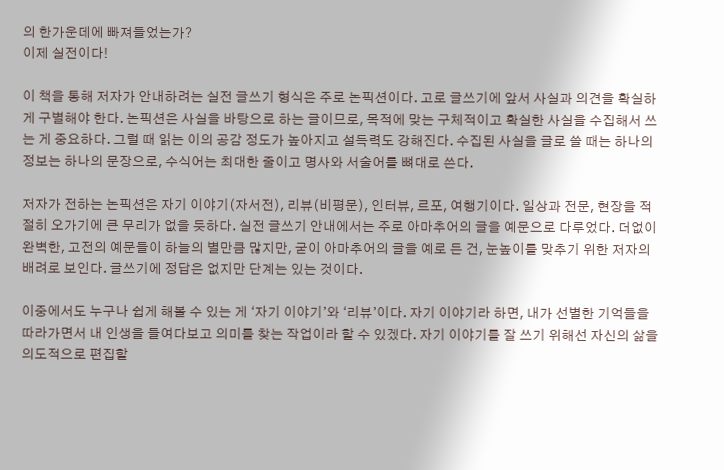의 한가운데에 빠져들었는가?
이제 실전이다!

이 책을 통해 저자가 안내하려는 실전 글쓰기 형식은 주로 논픽션이다. 고로 글쓰기에 앞서 사실과 의견을 확실하게 구별해야 한다. 논픽션은 사실을 바탕으로 하는 글이므로, 목적에 맞는 구체적이고 확실한 사실을 수집해서 쓰는 게 중요하다. 그럴 때 읽는 이의 공감 정도가 높아지고 설득력도 강해진다. 수집된 사실을 글로 쓸 때는 하나의 정보는 하나의 문장으로, 수식어는 최대한 줄이고 명사와 서술어를 뼈대로 쓴다.

저자가 전하는 논픽션은 자기 이야기(자서전), 리뷰(비평문), 인터뷰, 르포, 여행기이다. 일상과 전문, 현장을 적절히 오가기에 큰 무리가 없을 듯하다. 실전 글쓰기 안내에서는 주로 아마추어의 글을 예문으로 다루었다. 더없이 완벽한, 고전의 예문들이 하늘의 별만큼 많지만, 굳이 아마추어의 글을 예로 든 건, 눈높이를 맞추기 위한 저자의 배려로 보인다. 글쓰기에 정답은 없지만 단계는 있는 것이다.

이중에서도 누구나 쉽게 해볼 수 있는 게 ‘자기 이야기’와 ‘리뷰’이다. 자기 이야기라 하면, 내가 선별한 기억들을 따라가면서 내 인생을 들여다보고 의미를 찾는 작업이라 할 수 있겠다. 자기 이야기를 잘 쓰기 위해선 자신의 삶을 의도적으로 편집할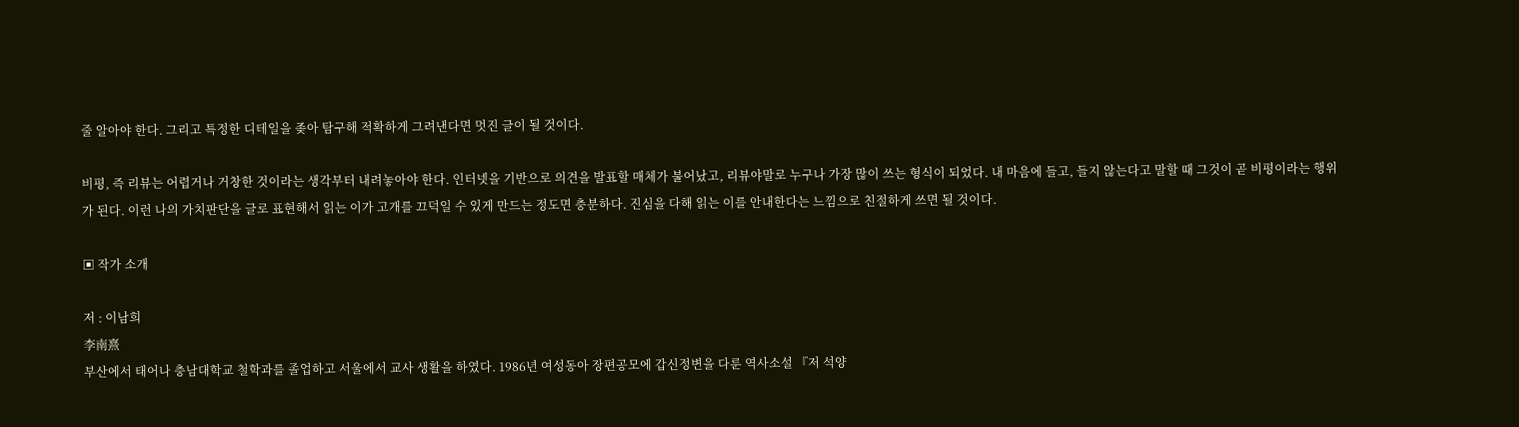줄 알아야 한다. 그리고 특정한 디테일을 좆아 탐구해 적확하게 그려낸다면 멋진 글이 될 것이다.

비평, 즉 리뷰는 어렵거나 거창한 것이라는 생각부터 내려놓아야 한다. 인터넷을 기반으로 의견을 발표할 매체가 불어났고, 리뷰야말로 누구나 가장 많이 쓰는 형식이 되었다. 내 마음에 들고, 들지 않는다고 말할 때 그것이 곧 비평이라는 행위가 된다. 이런 나의 가치판단을 글로 표현해서 읽는 이가 고개를 끄덕일 수 있게 만드는 정도면 충분하다. 진심을 다해 읽는 이를 안내한다는 느낌으로 친절하게 쓰면 될 것이다.

▣ 작가 소개

저 : 이남희
李南熹
부산에서 태어나 충남대학교 철학과를 졸업하고 서울에서 교사 생활을 하였다. 1986년 여성동아 장편공모에 갑신정변을 다룬 역사소설 『저 석양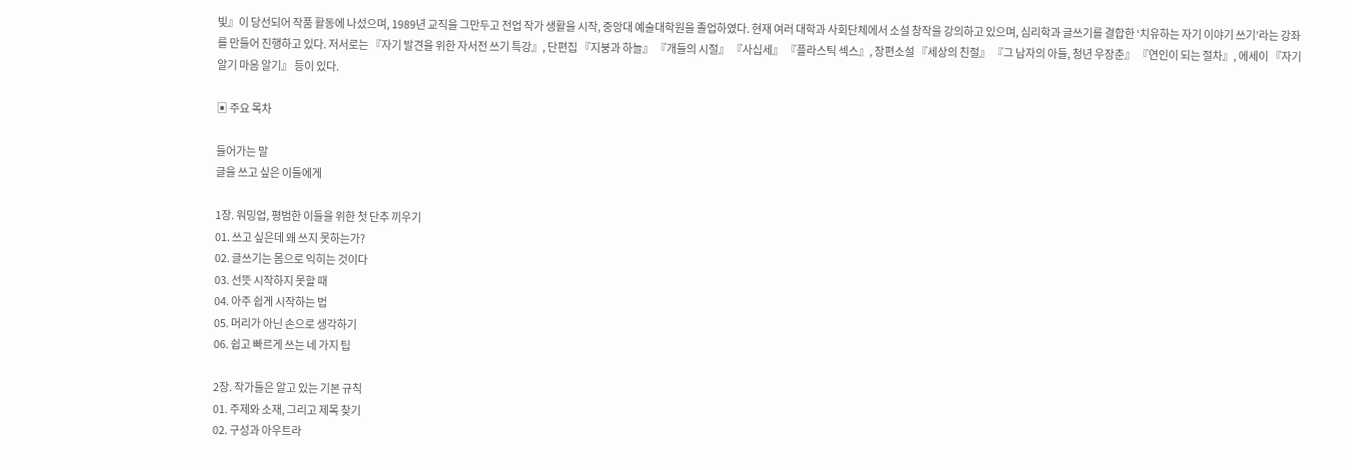빛』이 당선되어 작품 활동에 나섰으며, 1989년 교직을 그만두고 전업 작가 생활을 시작, 중앙대 예술대학원을 졸업하였다. 현재 여러 대학과 사회단체에서 소설 창작을 강의하고 있으며, 심리학과 글쓰기를 결합한 ‘치유하는 자기 이야기 쓰기’라는 강좌를 만들어 진행하고 있다. 저서로는 『자기 발견을 위한 자서전 쓰기 특강』, 단편집 『지붕과 하늘』 『개들의 시절』 『사십세』 『플라스틱 섹스』, 장편소설 『세상의 친절』 『그 남자의 아들, 청년 우장춘』 『연인이 되는 절차』, 에세이 『자기 알기 마음 알기』 등이 있다.

▣ 주요 목차

들어가는 말
글을 쓰고 싶은 이들에게

1장. 워밍업, 평범한 이들을 위한 첫 단추 끼우기
01. 쓰고 싶은데 왜 쓰지 못하는가?
02. 글쓰기는 몸으로 익히는 것이다
03. 선뜻 시작하지 못할 때
04. 아주 쉽게 시작하는 법
05. 머리가 아닌 손으로 생각하기
06. 쉽고 빠르게 쓰는 네 가지 팁

2장. 작가들은 알고 있는 기본 규칙
01. 주제와 소재, 그리고 제목 찾기
02. 구성과 아우트라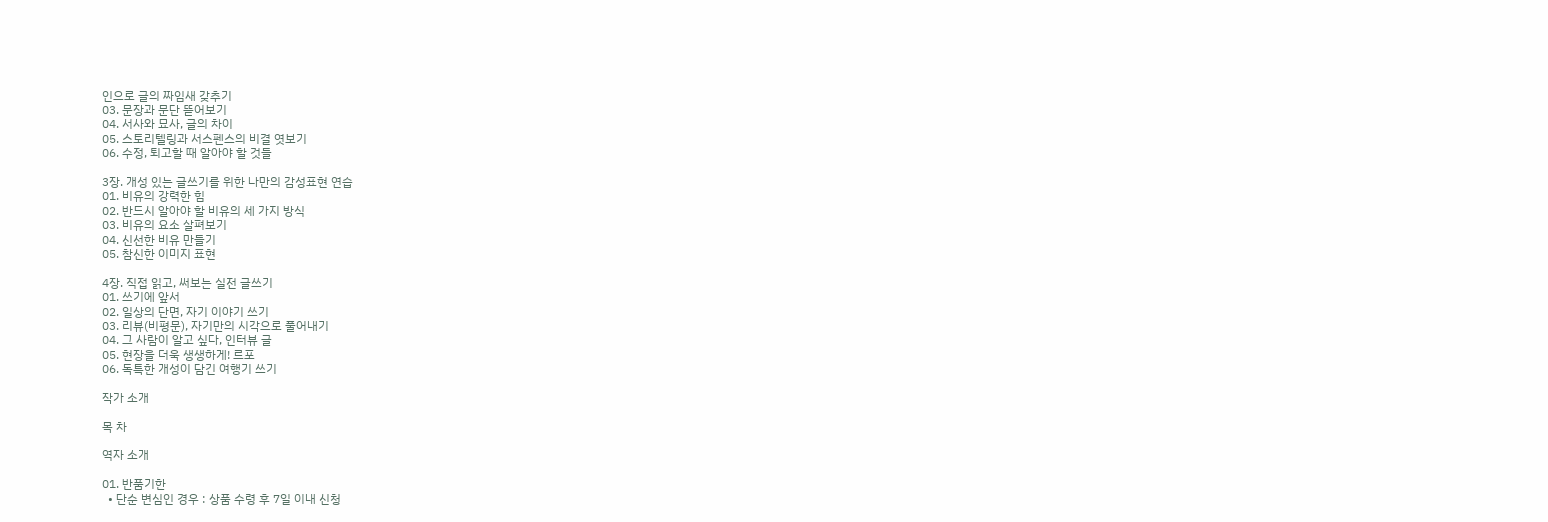인으로 글의 짜임새 갖추기
03. 문장과 문단 뜯어보기
04. 서사와 묘사, 글의 차이
05. 스토리텔링과 서스펜스의 비결 엿보기
06. 수정, 퇴고할 때 알아야 할 것들

3장. 개성 있는 글쓰기를 위한 나만의 감성표현 연습
01. 비유의 강력한 힘
02. 반드시 알아야 할 비유의 세 가지 방식
03. 비유의 요소 살펴보기
04. 신선한 비유 만들기
05. 참신한 이미지 표현

4장. 직접 읽고, 써보는 실전 글쓰기
01. 쓰기에 앞서
02. 일상의 단면, 자기 이야기 쓰기
03. 리뷰(비평문), 자기만의 시각으로 풀어내기
04. 그 사람이 알고 싶다, 인터뷰 글
05. 현장을 더욱 생생하게! 르포
06. 독특한 개성이 담긴 여행기 쓰기

작가 소개

목 차

역자 소개

01. 반품기한
  • 단순 변심인 경우 : 상품 수령 후 7일 이내 신청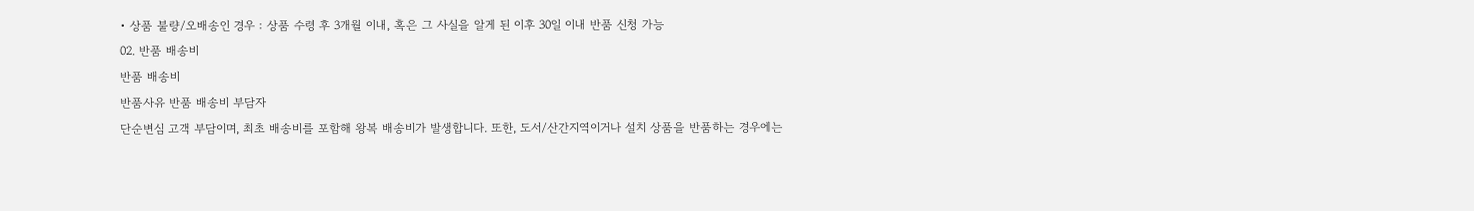• 상품 불량/오배송인 경우 : 상품 수령 후 3개월 이내, 혹은 그 사실을 알게 된 이후 30일 이내 반품 신청 가능
02. 반품 배송비
반품 배송비
반품사유 반품 배송비 부담자
단순변심 고객 부담이며, 최초 배송비를 포함해 왕복 배송비가 발생합니다. 또한, 도서/산간지역이거나 설치 상품을 반품하는 경우에는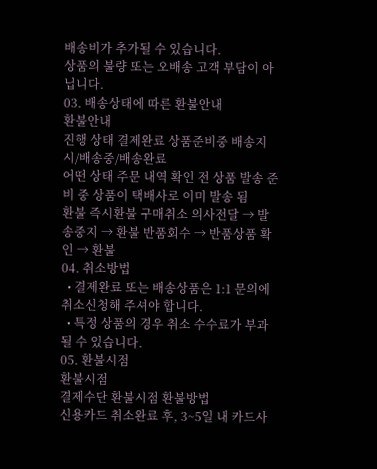배송비가 추가될 수 있습니다.
상품의 불량 또는 오배송 고객 부담이 아닙니다.
03. 배송상태에 따른 환불안내
환불안내
진행 상태 결제완료 상품준비중 배송지시/배송중/배송완료
어떤 상태 주문 내역 확인 전 상품 발송 준비 중 상품이 택배사로 이미 발송 됨
환불 즉시환불 구매취소 의사전달 → 발송중지 → 환불 반품회수 → 반품상품 확인 → 환불
04. 취소방법
  • 결제완료 또는 배송상품은 1:1 문의에 취소신청해 주셔야 합니다.
  • 특정 상품의 경우 취소 수수료가 부과될 수 있습니다.
05. 환불시점
환불시점
결제수단 환불시점 환불방법
신용카드 취소완료 후, 3~5일 내 카드사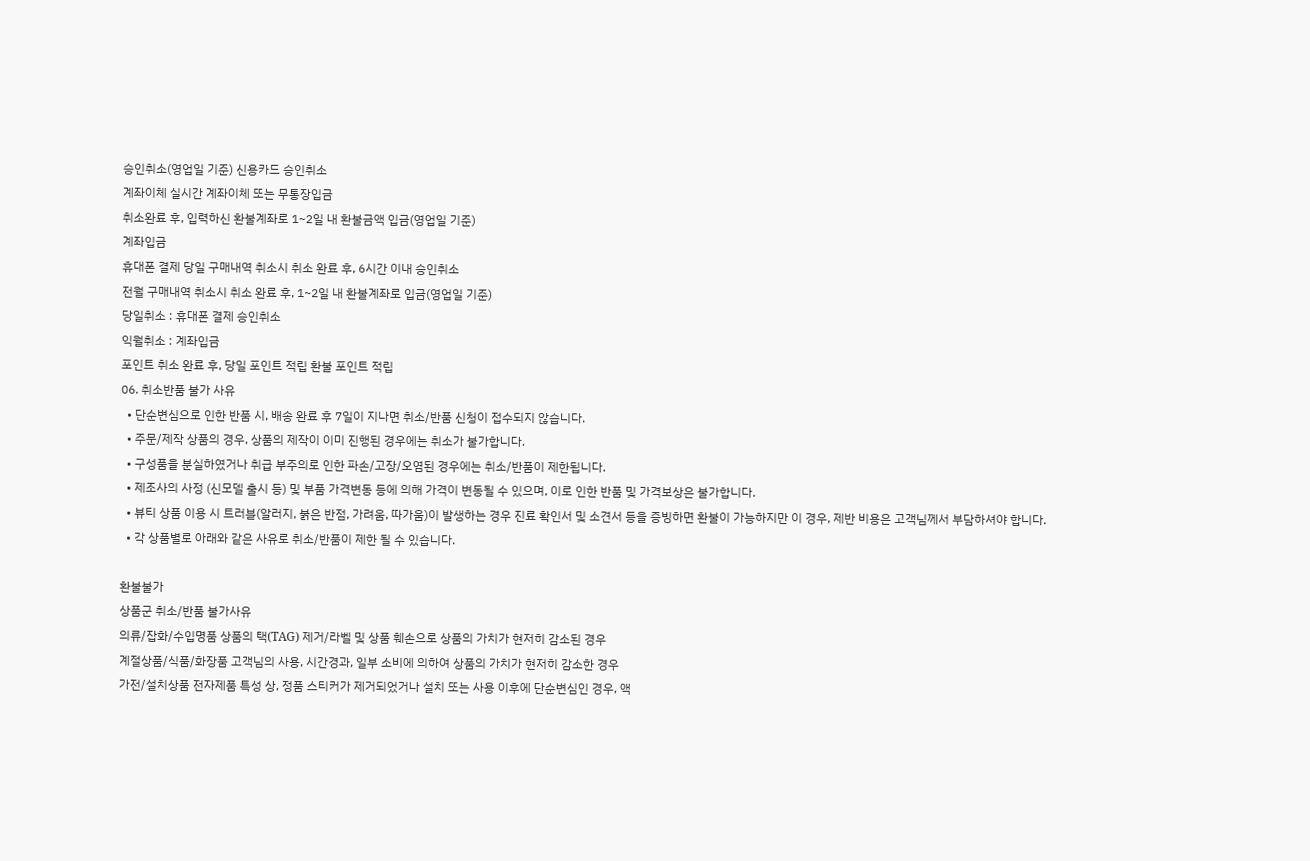승인취소(영업일 기준) 신용카드 승인취소
계좌이체 실시간 계좌이체 또는 무통장입금
취소완료 후, 입력하신 환불계좌로 1~2일 내 환불금액 입금(영업일 기준)
계좌입금
휴대폰 결제 당일 구매내역 취소시 취소 완료 후, 6시간 이내 승인취소
전월 구매내역 취소시 취소 완료 후, 1~2일 내 환불계좌로 입금(영업일 기준)
당일취소 : 휴대폰 결제 승인취소
익월취소 : 계좌입금
포인트 취소 완료 후, 당일 포인트 적립 환불 포인트 적립
06. 취소반품 불가 사유
  • 단순변심으로 인한 반품 시, 배송 완료 후 7일이 지나면 취소/반품 신청이 접수되지 않습니다.
  • 주문/제작 상품의 경우, 상품의 제작이 이미 진행된 경우에는 취소가 불가합니다.
  • 구성품을 분실하였거나 취급 부주의로 인한 파손/고장/오염된 경우에는 취소/반품이 제한됩니다.
  • 제조사의 사정 (신모델 출시 등) 및 부품 가격변동 등에 의해 가격이 변동될 수 있으며, 이로 인한 반품 및 가격보상은 불가합니다.
  • 뷰티 상품 이용 시 트러블(알러지, 붉은 반점, 가려움, 따가움)이 발생하는 경우 진료 확인서 및 소견서 등을 증빙하면 환불이 가능하지만 이 경우, 제반 비용은 고객님께서 부담하셔야 합니다.
  • 각 상품별로 아래와 같은 사유로 취소/반품이 제한 될 수 있습니다.

환불불가
상품군 취소/반품 불가사유
의류/잡화/수입명품 상품의 택(TAG) 제거/라벨 및 상품 훼손으로 상품의 가치가 현저히 감소된 경우
계절상품/식품/화장품 고객님의 사용, 시간경과, 일부 소비에 의하여 상품의 가치가 현저히 감소한 경우
가전/설치상품 전자제품 특성 상, 정품 스티커가 제거되었거나 설치 또는 사용 이후에 단순변심인 경우, 액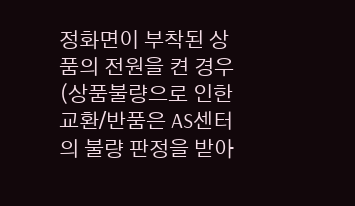정화면이 부착된 상품의 전원을 켠 경우 (상품불량으로 인한 교환/반품은 AS센터의 불량 판정을 받아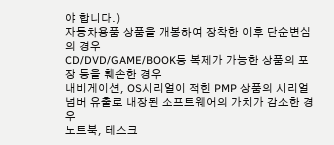야 합니다.)
자동차용품 상품을 개봉하여 장착한 이후 단순변심의 경우
CD/DVD/GAME/BOOK등 복제가 가능한 상품의 포장 등을 훼손한 경우
내비게이션, OS시리얼이 적힌 PMP 상품의 시리얼 넘버 유출로 내장된 소프트웨어의 가치가 감소한 경우
노트북, 테스크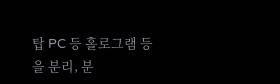탑 PC 등 홀로그램 등을 분리, 분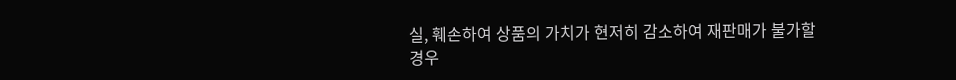실, 훼손하여 상품의 가치가 현저히 감소하여 재판매가 불가할 경우